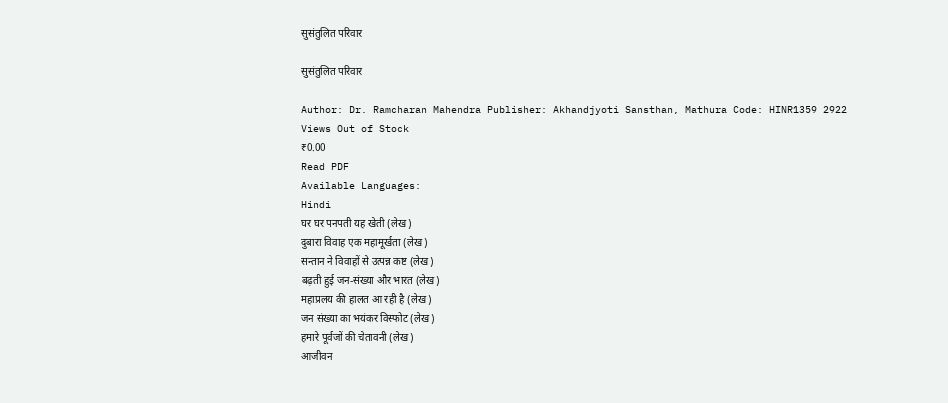सुसंतुलित परिवार

सुसंतुलित परिवार

Author: Dr. Ramcharan Mahendra Publisher: Akhandjyoti Sansthan, Mathura Code: HINR1359 2922 Views Out of Stock
₹0.00
Read PDF
Available Languages:
Hindi
घर घर पनपती यह खेती (लेख)
दुबारा विवाह एक महामूर्खता (लेख)
सन्तान ने विवाहों से उत्पन्न कष्ट (लेख)
बढ़ती हुई जन-संख्या और भारत (लेख)
महाप्रलय की हालत आ रही है (लेख)
जन संख्या का भयंकर विस्फोट (लेख)
हमारे पूर्वजों की चेतावनी (लेख)
आजीवन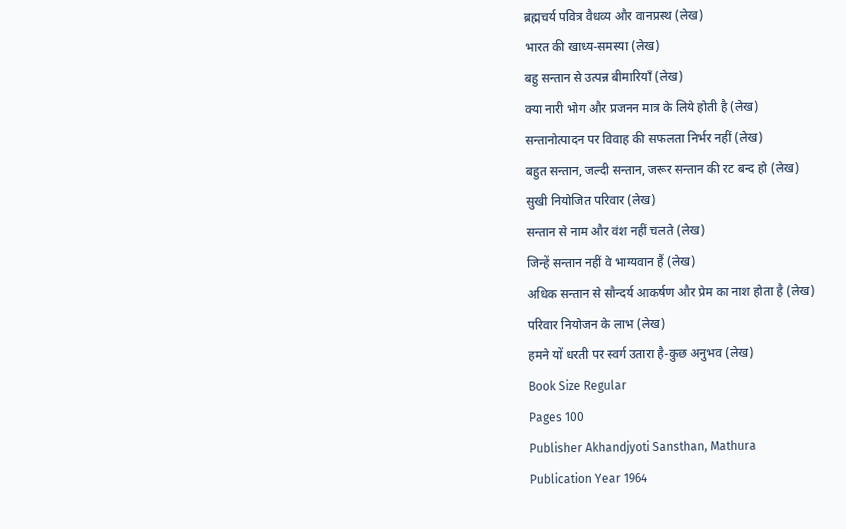ब्रह्मचर्य पवित्र वैधव्य और वानप्रस्थ (लेख)
भारत की खाध्य-समस्या (लेख)
बहु सन्तान से उत्पन्न बीमारियाँ (लेख)
क्या नारी भोग और प्रजनन मात्र के लिये होती है (लेख)
सन्तानोत्पादन पर विवाह की सफलता निर्भर नहीं (लेख)
बहुत सन्तान, जल्दी सन्तान, जरूर सन्तान की रट बन्द हो (लेख)
सुखी नियोजित परिवार (लेख)
सन्तान से नाम और वंश नहीं चलते (लेख)
जिन्हें सन्तान नहीं वे भाग्यवान हैं (लेख)
अधिक सन्तान से सौन्दर्य आकर्षण और प्रेम का नाश होता है (लेख)
परिवार नियोजन के लाभ (लेख)
हमने यों धरती पर स्वर्ग उतारा है-कुछ अनुभव (लेख)
Book Size Regular
Pages 100
Publisher Akhandjyoti Sansthan, Mathura
Publication Year 1964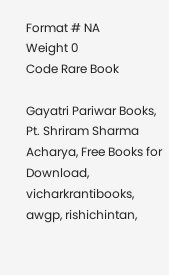Format # NA
Weight 0
Code Rare Book

Gayatri Pariwar Books, Pt. Shriram Sharma Acharya, Free Books for Download, vicharkrantibooks, awgp, rishichintan,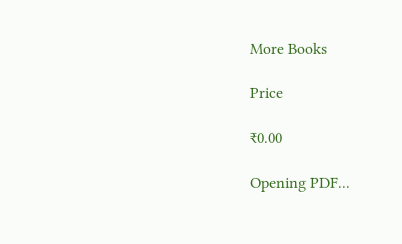More Books

Price

₹0.00

Opening PDF...